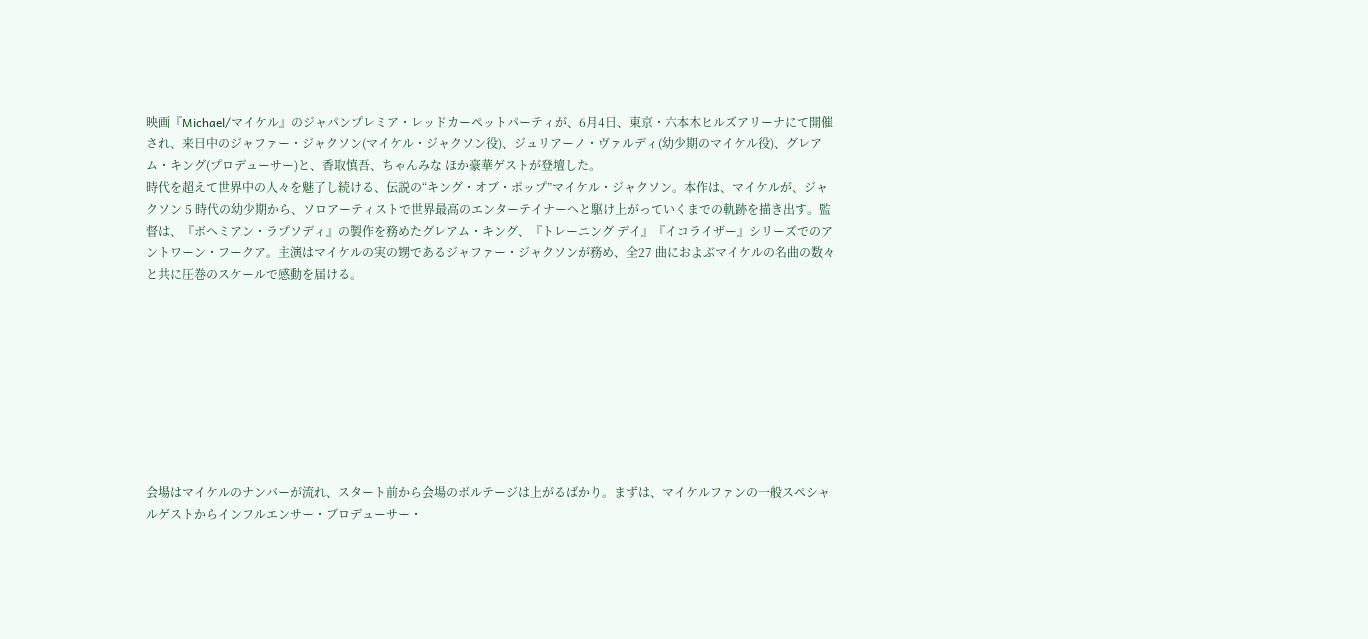映画『Michael/マイケル』のジャパンプレミア・レッドカーペットパーティが、6月4日、東京・六本木ヒルズアリーナにて開催され、来日中のジャファー・ジャクソン(マイケル・ジャクソン役)、ジュリアーノ・ヴァルディ(幼少期のマイケル役)、グレアム・キング(プロデューサー)と、香取慎吾、ちゃんみな ほか豪華ゲストが登壇した。
時代を超えて世界中の人々を魅了し続ける、伝説の“キング・オブ・ポップ”マイケル・ジャクソン。本作は、マイケルが、ジャクソン 5 時代の幼少期から、ソロアーティストで世界最高のエンターテイナーへと駆け上がっていくまでの軌跡を描き出す。監督は、『ボヘミアン・ラプソディ』の製作を務めたグレアム・キング、『トレーニング デイ』『イコライザー』シリーズでのアントワーン・フークア。主演はマイケルの実の甥であるジャファー・ジャクソンが務め、全27 曲におよぶマイケルの名曲の数々と共に圧巻のスケールで感動を届ける。









会場はマイケルのナンバーが流れ、スタート前から会場のボルテージは上がるばかり。まずは、マイケルファンの一般スペシャルゲストからインフルエンサー・ブロデューサー・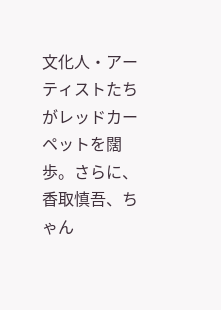文化人・アーティストたちがレッドカーペットを闊歩。さらに、香取慎吾、ちゃん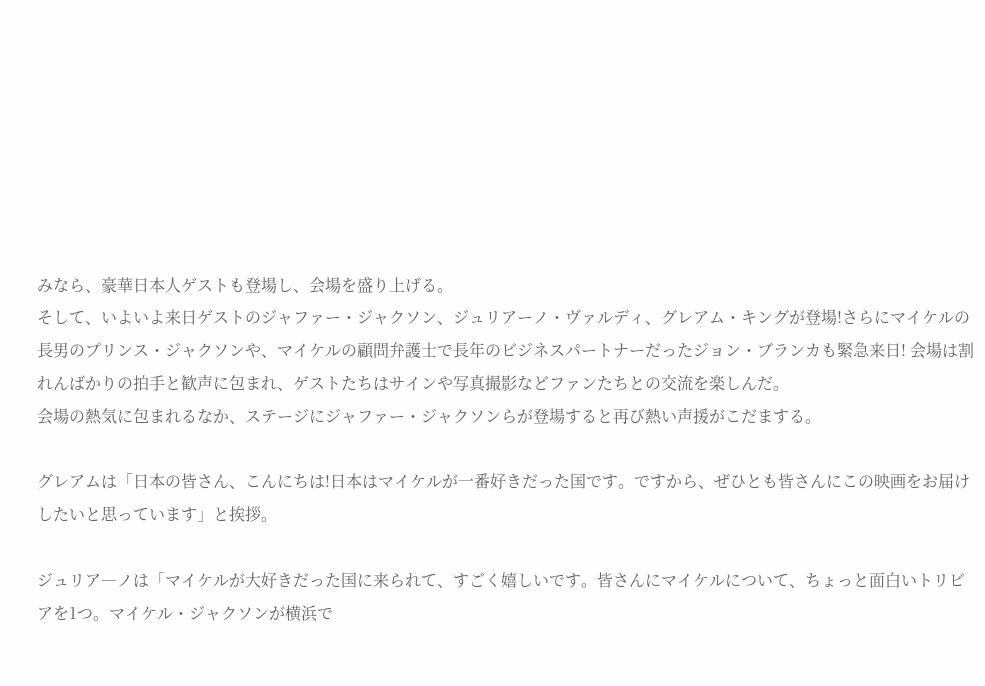みなら、豪華日本人ゲストも登場し、会場を盛り上げる。
そして、いよいよ来日ゲストのジャファー・ジャクソン、ジュリアーノ・ヴァルディ、グレアム・キングが登場!さらにマイケルの長男のプリンス・ジャクソンや、マイケルの顧問弁護士で長年のビジネスパートナーだったジョン・ブランカも緊急来日! 会場は割れんばかりの拍手と歓声に包まれ、ゲストたちはサインや写真撮影などファンたちとの交流を楽しんだ。
会場の熱気に包まれるなか、ステージにジャファー・ジャクソンらが登場すると再び熱い声援がこだまする。

グレアムは「日本の皆さん、こんにちは!日本はマイケルが一番好きだった国です。ですから、ぜひとも皆さんにこの映画をお届けしたいと思っています」と挨拶。

ジュリア―ノは「マイケルが大好きだった国に来られて、すごく嬉しいです。皆さんにマイケルについて、ちょっと面白いトリビアを1つ。マイケル・ジャクソンが横浜で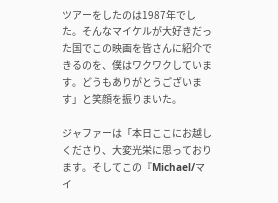ツアーをしたのは1987年でした。そんなマイケルが大好きだった国でこの映画を皆さんに紹介できるのを、僕はワクワクしています。どうもありがとうございます」と笑顔を振りまいた。

ジャファーは「本日ここにお越しくださり、大変光栄に思っております。そしてこの『Michael/マイ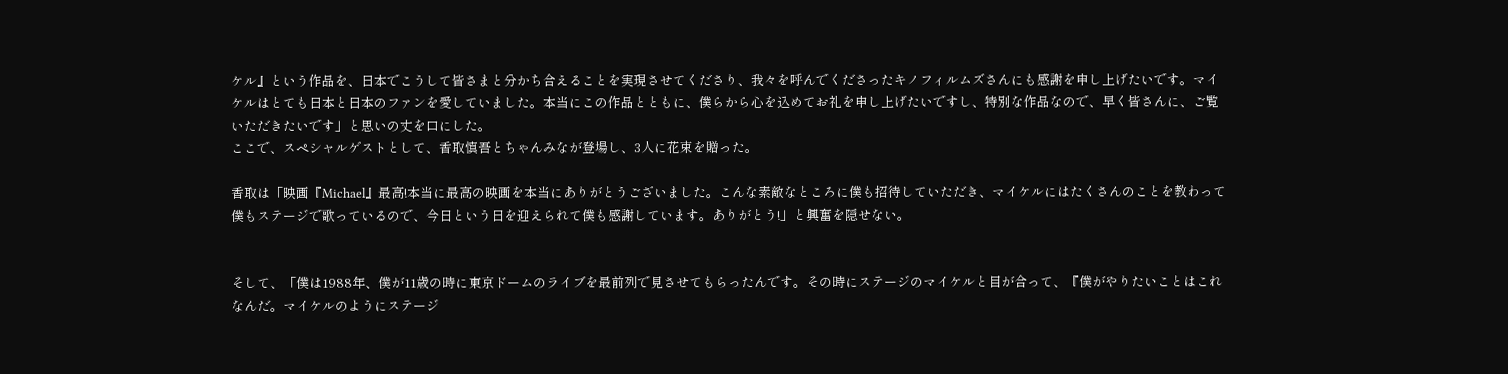ケル』という作品を、日本でこうして皆さまと分かち合えることを実現させてくださり、我々を呼んでくださったキノフィルムズさんにも感謝を申し上げたいです。マイケルはとても日本と日本のファンを愛していました。本当にこの作品とともに、僕らから心を込めてお礼を申し上げたいですし、特別な作品なので、早く皆さんに、ご覧いただきたいです」と思いの丈を口にした。
ここで、スペシャルゲストとして、香取慎吾とちゃんみなが登場し、3人に花束を贈った。

香取は「映画『Michael』最高!本当に最高の映画を本当にありがとうございました。こんな素敵なところに僕も招待していただき、マイケルにはたくさんのことを教わって僕もステージで歌っているので、今日という日を迎えられて僕も感謝しています。ありがとう!」と興奮を隠せない。


そして、「僕は1988年、僕が11歳の時に東京ドームのライブを最前列で見させてもらったんです。その時にステージのマイケルと目が合って、『僕がやりたいことはこれなんだ。マイケルのようにステージ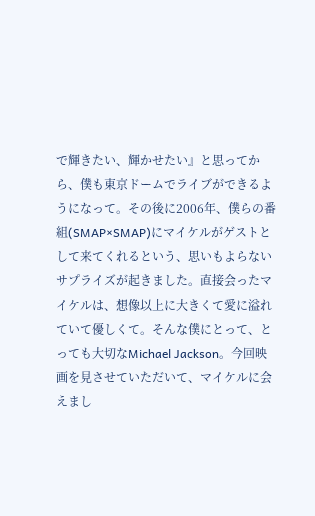で輝きたい、輝かせたい』と思ってから、僕も東京ドームでライブができるようになって。その後に2006年、僕らの番組(SMAP×SMAP)にマイケルがゲストとして来てくれるという、思いもよらないサプライズが起きました。直接会ったマイケルは、想像以上に大きくて愛に溢れていて優しくて。そんな僕にとって、とっても大切なMichael Jackson。今回映画を見させていただいて、マイケルに会えまし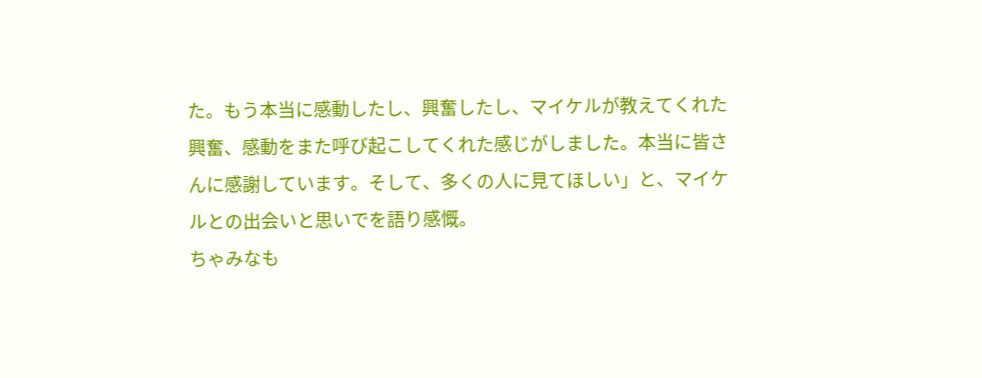た。もう本当に感動したし、興奮したし、マイケルが教えてくれた興奮、感動をまた呼び起こしてくれた感じがしました。本当に皆さんに感謝しています。そして、多くの人に見てほしい」と、マイケルとの出会いと思いでを語り感慨。
ちゃみなも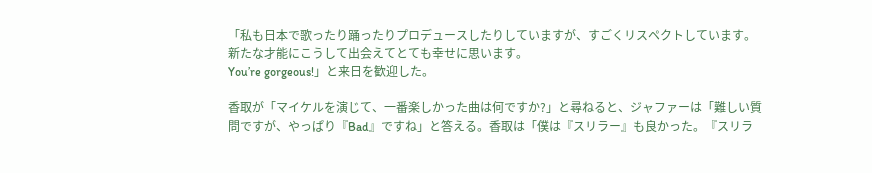「私も日本で歌ったり踊ったりプロデュースしたりしていますが、すごくリスペクトしています。新たな才能にこうして出会えてとても幸せに思います。
You’re gorgeous!」と来日を歓迎した。

香取が「マイケルを演じて、一番楽しかった曲は何ですか?」と尋ねると、ジャファーは「難しい質問ですが、やっぱり『Bad』ですね」と答える。香取は「僕は『スリラー』も良かった。『スリラ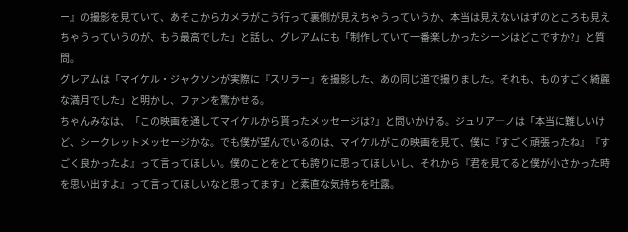ー』の撮影を見ていて、あそこからカメラがこう行って裏側が見えちゃうっていうか、本当は見えないはずのところも見えちゃうっていうのが、もう最高でした」と話し、グレアムにも「制作していて一番楽しかったシーンはどこですか?」と質問。
グレアムは「マイケル・ジャクソンが実際に『スリラー』を撮影した、あの同じ道で撮りました。それも、ものすごく綺麗な満月でした」と明かし、ファンを驚かせる。
ちゃんみなは、「この映画を通してマイケルから貰ったメッセージは?」と問いかける。ジュリア―ノは「本当に難しいけど、シークレットメッセージかな。でも僕が望んでいるのは、マイケルがこの映画を見て、僕に『すごく頑張ったね』『すごく良かったよ』って言ってほしい。僕のことをとても誇りに思ってほしいし、それから『君を見てると僕が小さかった時を思い出すよ』って言ってほしいなと思ってます」と素直な気持ちを吐露。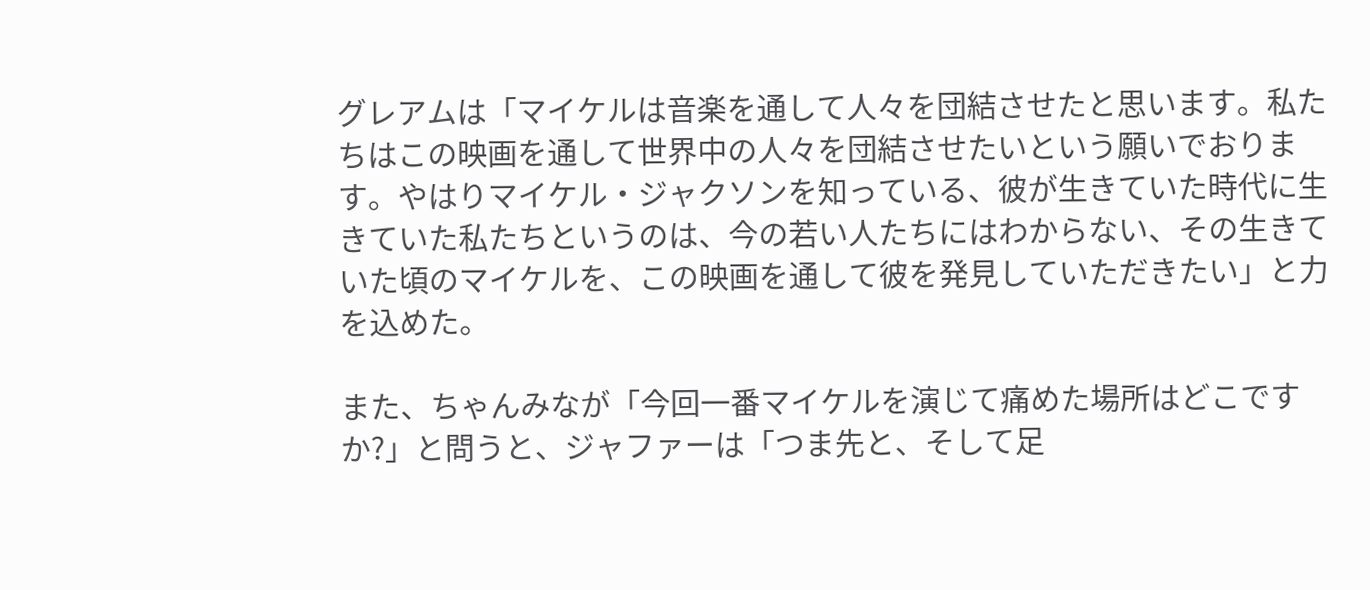グレアムは「マイケルは音楽を通して人々を団結させたと思います。私たちはこの映画を通して世界中の人々を団結させたいという願いでおります。やはりマイケル・ジャクソンを知っている、彼が生きていた時代に生きていた私たちというのは、今の若い人たちにはわからない、その生きていた頃のマイケルを、この映画を通して彼を発見していただきたい」と力を込めた。

また、ちゃんみなが「今回一番マイケルを演じて痛めた場所はどこですか?」と問うと、ジャファーは「つま先と、そして足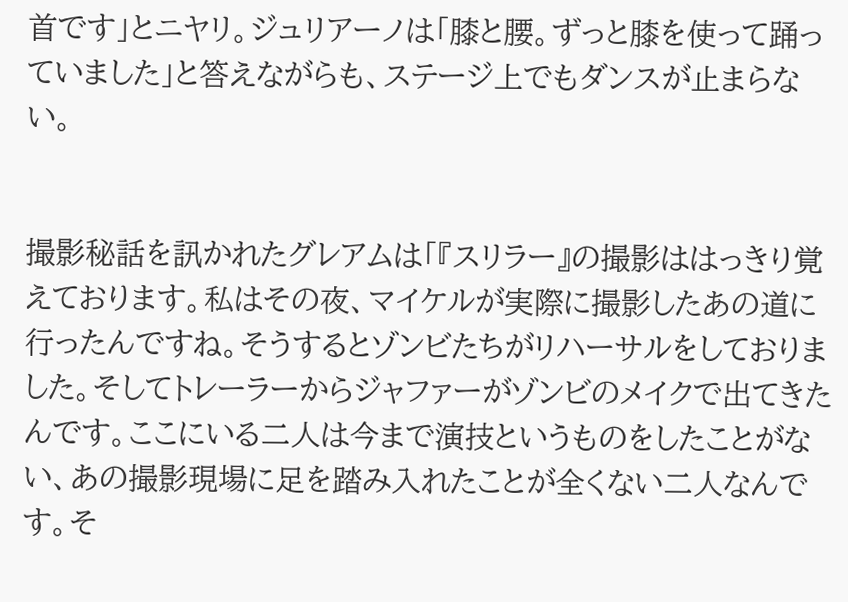首です」とニヤリ。ジュリアーノは「膝と腰。ずっと膝を使って踊っていました」と答えながらも、ステージ上でもダンスが止まらない。


撮影秘話を訊かれたグレアムは「『スリラー』の撮影ははっきり覚えております。私はその夜、マイケルが実際に撮影したあの道に行ったんですね。そうするとゾンビたちがリハーサルをしておりました。そしてトレーラーからジャファーがゾンビのメイクで出てきたんです。ここにいる二人は今まで演技というものをしたことがない、あの撮影現場に足を踏み入れたことが全くない二人なんです。そ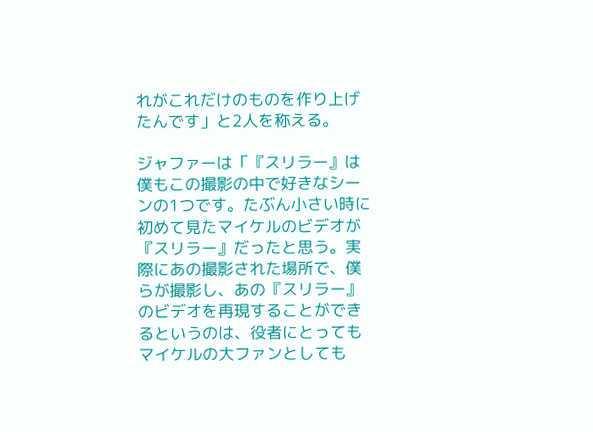れがこれだけのものを作り上げたんです」と2人を称える。

ジャファーは「『スリラー』は僕もこの撮影の中で好きなシーンの1つです。たぶん小さい時に初めて見たマイケルのビデオが『スリラー』だったと思う。実際にあの撮影された場所で、僕らが撮影し、あの『スリラー』のビデオを再現することができるというのは、役者にとってもマイケルの大ファンとしても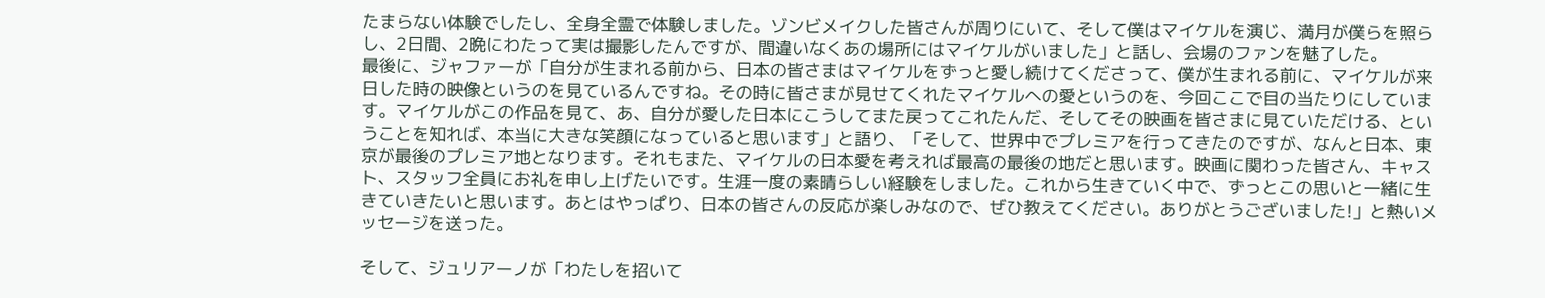たまらない体験でしたし、全身全霊で体験しました。ゾンビメイクした皆さんが周りにいて、そして僕はマイケルを演じ、満月が僕らを照らし、2日間、2晩にわたって実は撮影したんですが、間違いなくあの場所にはマイケルがいました」と話し、会場のファンを魅了した。
最後に、ジャファーが「自分が生まれる前から、日本の皆さまはマイケルをずっと愛し続けてくださって、僕が生まれる前に、マイケルが来日した時の映像というのを見ているんですね。その時に皆さまが見せてくれたマイケルへの愛というのを、今回ここで目の当たりにしています。マイケルがこの作品を見て、あ、自分が愛した日本にこうしてまた戻ってこれたんだ、そしてその映画を皆さまに見ていただける、ということを知れば、本当に大きな笑顔になっていると思います」と語り、「そして、世界中でプレミアを行ってきたのですが、なんと日本、東京が最後のプレミア地となります。それもまた、マイケルの日本愛を考えれば最高の最後の地だと思います。映画に関わった皆さん、キャスト、スタッフ全員にお礼を申し上げたいです。生涯一度の素晴らしい経験をしました。これから生きていく中で、ずっとこの思いと一緒に生きていきたいと思います。あとはやっぱり、日本の皆さんの反応が楽しみなので、ぜひ教えてください。ありがとうございました!」と熱いメッセージを送った。

そして、ジュリアーノが「わたしを招いて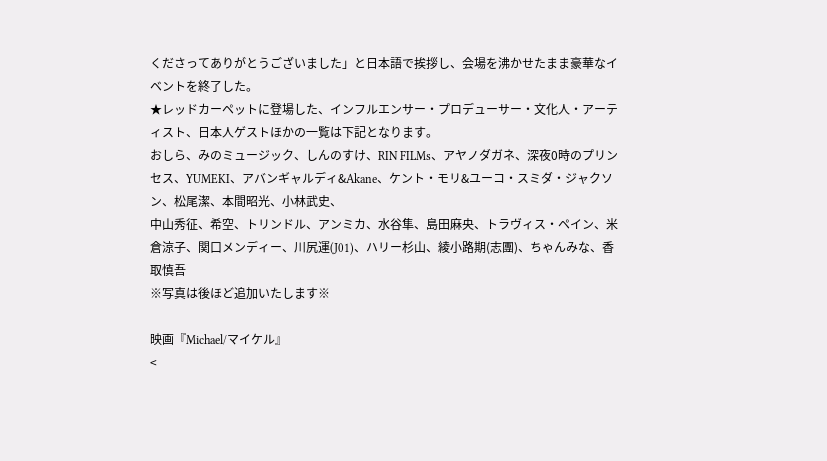くださってありがとうございました」と日本語で挨拶し、会場を沸かせたまま豪華なイベントを終了した。
★レッドカーペットに登場した、インフルエンサー・プロデューサー・文化人・アーティスト、日本人ゲストほかの一覧は下記となります。
おしら、みのミュージック、しんのすけ、RIN FILMs、アヤノダガネ、深夜0時のプリンセス、YUMEKI、アバンギャルディ&Akane、ケント・モリ&ユーコ・スミダ・ジャクソン、松尾潔、本間昭光、小林武史、
中山秀征、希空、トリンドル、アンミカ、水谷隼、島田麻央、トラヴィス・ペイン、米倉涼子、関口メンディー、川尻運(J01)、ハリー杉山、綾小路期(志團)、ちゃんみな、香取慎吾
※写真は後ほど追加いたします※

映画『Michael/マイケル』
<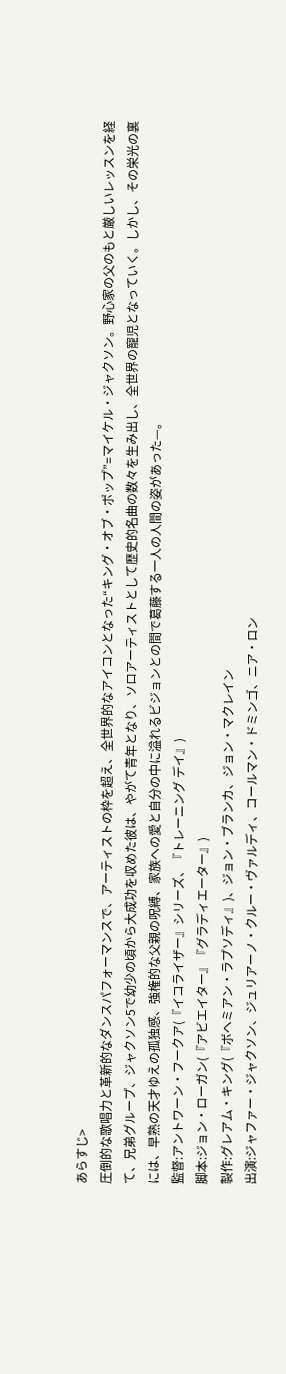あらすじ>
圧倒的な歌唱力と革新的なダンスパフォーマンスで、アーティストの枠を超え、全世界的なアイコンとなった“キング・オブ・ポップ”=マイケル・ジャクソン。野心家の父のもと厳しいレッスンを経て、兄弟グループ、ジャクソン5で幼少の頃から大成功を収めた彼は、やがて青年となり、ソロアーティストとして歴史的名曲の数々を生み出し、全世界の寵児となっていく。しかし、その栄光の裏には、早熟の天才ゆえの孤独感、強権的な父親の呪縛、家族への愛と自分の中に溢れるビジョンとの間で葛藤する一人の人間の姿があった—。
監督:アントワーン・フークア(『イコライザー』シリーズ、『トレーニング デイ』)
脚本:ジョン・ローガン(『アビエイター』『グラディエーター』)
製作:グレアム・キング(『ボヘミアン・ラプソディ』)、ジョン・ブランカ、ジョン・マクレイン
出演:ジャファー・ジャクソン、ジュリアーノ・クルー・ヴァルディ、コールマン・ドミンゴ、ニア・ロン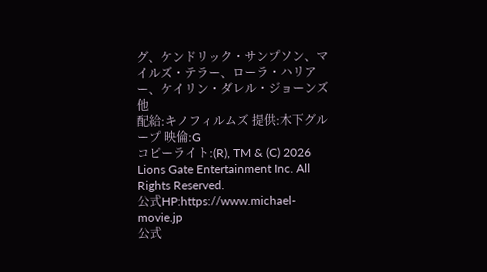グ、ケンドリック・サンプソン、マイルズ・テラー、ローラ・ハリアー、ケイリン・ダレル・ジョーンズ他
配給:キノフィルムズ 提供:木下グループ 映倫:G
コピーライト:(R), TM & (C) 2026 Lions Gate Entertainment Inc. All Rights Reserved.
公式HP:https://www.michael-movie.jp
公式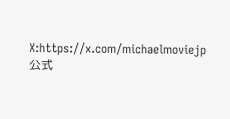X:https://x.com/michaelmoviejp
公式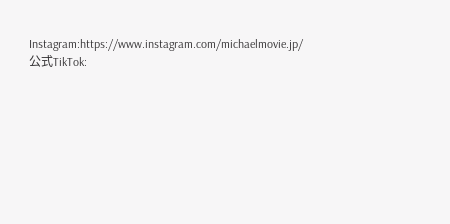Instagram:https://www.instagram.com/michaelmovie.jp/
公式TikTok: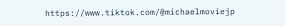https://www.tiktok.com/@michaelmoviejp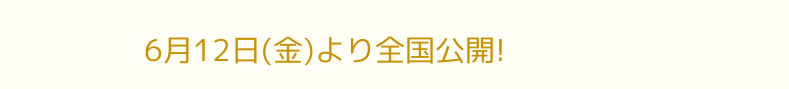6月12日(金)より全国公開!